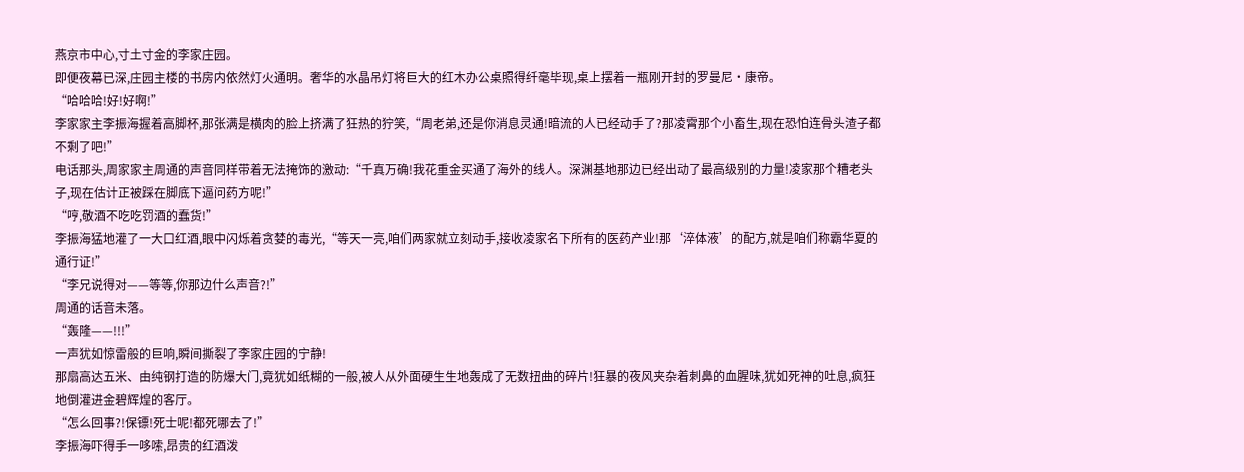燕京市中心,寸土寸金的李家庄园。
即便夜幕已深,庄园主楼的书房内依然灯火通明。奢华的水晶吊灯将巨大的红木办公桌照得纤毫毕现,桌上摆着一瓶刚开封的罗曼尼·康帝。
“哈哈哈!好!好啊!”
李家家主李振海握着高脚杯,那张满是横肉的脸上挤满了狂热的狞笑,“周老弟,还是你消息灵通!暗流的人已经动手了?那凌霄那个小畜生,现在恐怕连骨头渣子都不剩了吧!”
电话那头,周家家主周通的声音同样带着无法掩饰的激动:“千真万确!我花重金买通了海外的线人。深渊基地那边已经出动了最高级别的力量!凌家那个糟老头子,现在估计正被踩在脚底下逼问药方呢!”
“哼,敬酒不吃吃罚酒的蠢货!”
李振海猛地灌了一大口红酒,眼中闪烁着贪婪的毒光,“等天一亮,咱们两家就立刻动手,接收凌家名下所有的医药产业!那‘淬体液’的配方,就是咱们称霸华夏的通行证!”
“李兄说得对——等等,你那边什么声音?!”
周通的话音未落。
“轰隆——!!!”
一声犹如惊雷般的巨响,瞬间撕裂了李家庄园的宁静!
那扇高达五米、由纯钢打造的防爆大门,竟犹如纸糊的一般,被人从外面硬生生地轰成了无数扭曲的碎片!狂暴的夜风夹杂着刺鼻的血腥味,犹如死神的吐息,疯狂地倒灌进金碧辉煌的客厅。
“怎么回事?!保镖!死士呢!都死哪去了!”
李振海吓得手一哆嗦,昂贵的红酒泼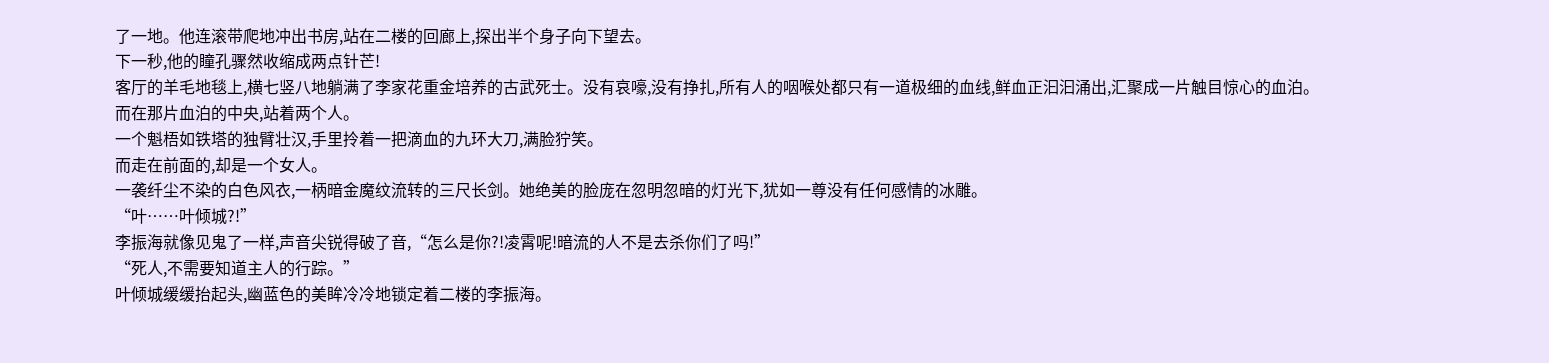了一地。他连滚带爬地冲出书房,站在二楼的回廊上,探出半个身子向下望去。
下一秒,他的瞳孔骤然收缩成两点针芒!
客厅的羊毛地毯上,横七竖八地躺满了李家花重金培养的古武死士。没有哀嚎,没有挣扎,所有人的咽喉处都只有一道极细的血线,鲜血正汩汩涌出,汇聚成一片触目惊心的血泊。
而在那片血泊的中央,站着两个人。
一个魁梧如铁塔的独臂壮汉,手里拎着一把滴血的九环大刀,满脸狞笑。
而走在前面的,却是一个女人。
一袭纤尘不染的白色风衣,一柄暗金魔纹流转的三尺长剑。她绝美的脸庞在忽明忽暗的灯光下,犹如一尊没有任何感情的冰雕。
“叶……叶倾城?!”
李振海就像见鬼了一样,声音尖锐得破了音,“怎么是你?!凌霄呢!暗流的人不是去杀你们了吗!”
“死人,不需要知道主人的行踪。”
叶倾城缓缓抬起头,幽蓝色的美眸冷冷地锁定着二楼的李振海。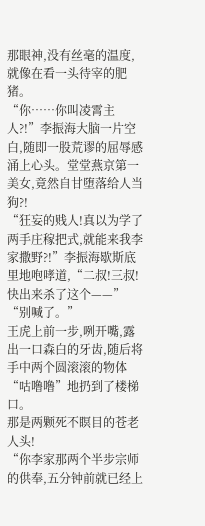那眼神,没有丝毫的温度,就像在看一头待宰的肥猪。
“你……你叫凌霄主人?!”李振海大脑一片空白,随即一股荒谬的屈辱感涌上心头。堂堂燕京第一美女,竟然自甘堕落给人当狗?!
“狂妄的贱人!真以为学了两手庄稼把式,就能来我李家撒野?!”李振海歇斯底里地咆哮道,“二叔!三叔!快出来杀了这个——”
“别喊了。”
王虎上前一步,咧开嘴,露出一口森白的牙齿,随后将手中两个圆滚滚的物体“咕噜噜”地扔到了楼梯口。
那是两颗死不瞑目的苍老人头!
“你李家那两个半步宗师的供奉,五分钟前就已经上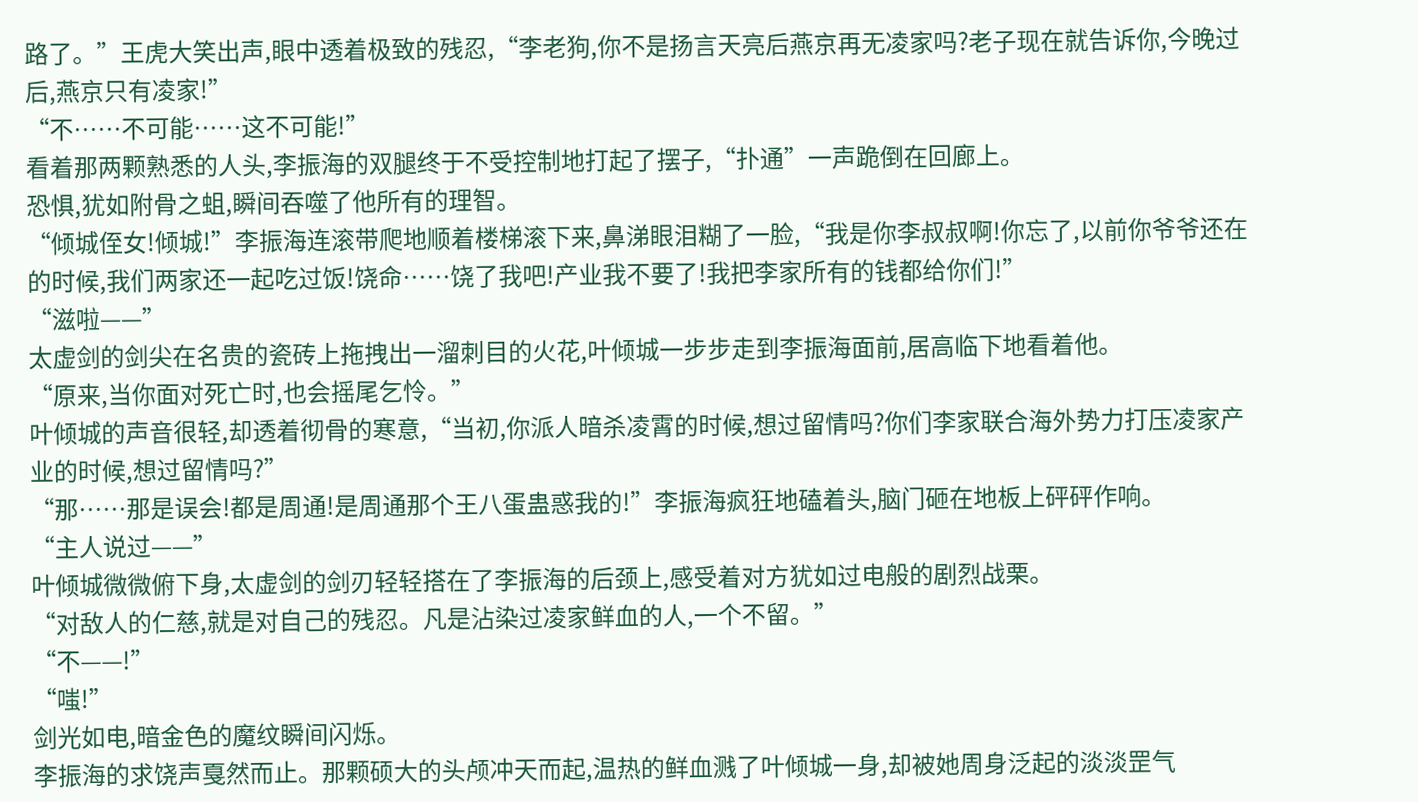路了。”王虎大笑出声,眼中透着极致的残忍,“李老狗,你不是扬言天亮后燕京再无凌家吗?老子现在就告诉你,今晚过后,燕京只有凌家!”
“不……不可能……这不可能!”
看着那两颗熟悉的人头,李振海的双腿终于不受控制地打起了摆子,“扑通”一声跪倒在回廊上。
恐惧,犹如附骨之蛆,瞬间吞噬了他所有的理智。
“倾城侄女!倾城!”李振海连滚带爬地顺着楼梯滚下来,鼻涕眼泪糊了一脸,“我是你李叔叔啊!你忘了,以前你爷爷还在的时候,我们两家还一起吃过饭!饶命……饶了我吧!产业我不要了!我把李家所有的钱都给你们!”
“滋啦——”
太虚剑的剑尖在名贵的瓷砖上拖拽出一溜刺目的火花,叶倾城一步步走到李振海面前,居高临下地看着他。
“原来,当你面对死亡时,也会摇尾乞怜。”
叶倾城的声音很轻,却透着彻骨的寒意,“当初,你派人暗杀凌霄的时候,想过留情吗?你们李家联合海外势力打压凌家产业的时候,想过留情吗?”
“那……那是误会!都是周通!是周通那个王八蛋蛊惑我的!”李振海疯狂地磕着头,脑门砸在地板上砰砰作响。
“主人说过——”
叶倾城微微俯下身,太虚剑的剑刃轻轻搭在了李振海的后颈上,感受着对方犹如过电般的剧烈战栗。
“对敌人的仁慈,就是对自己的残忍。凡是沾染过凌家鲜血的人,一个不留。”
“不——!”
“嗤!”
剑光如电,暗金色的魔纹瞬间闪烁。
李振海的求饶声戛然而止。那颗硕大的头颅冲天而起,温热的鲜血溅了叶倾城一身,却被她周身泛起的淡淡罡气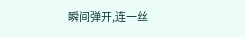瞬间弹开,连一丝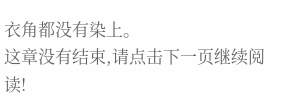衣角都没有染上。
这章没有结束,请点击下一页继续阅读!